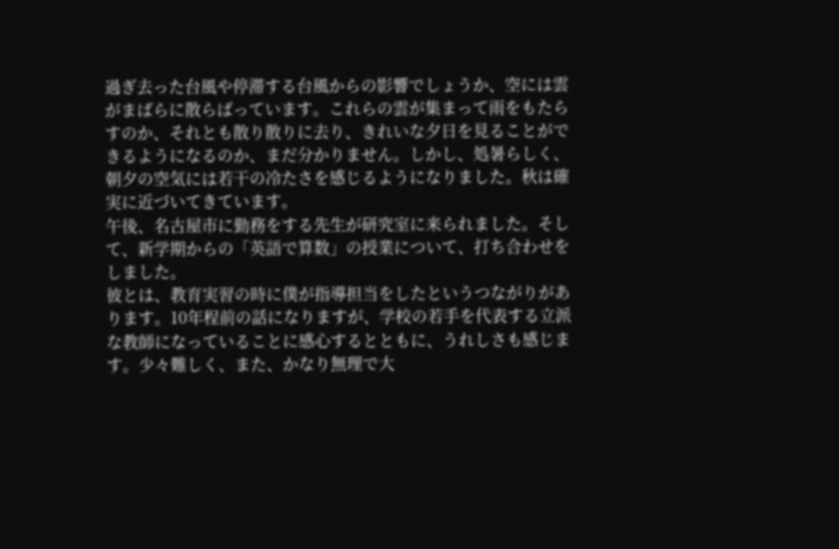過ぎ去った台風や停滞する台風からの影響でしょうか、空には雲がまばらに散らばっています。これらの雲が集まって雨をもたらすのか、それとも散り散りに去り、きれいな夕日を見ることができるようになるのか、まだ分かりません。しかし、処暑らしく、朝夕の空気には若干の冷たさを感じるようになりました。秋は確実に近づいてきています。
午後、名古屋市に勤務をする先生が研究室に来られました。そして、新学期からの「英語で算数」の授業について、打ち合わせをしました。
彼とは、教育実習の時に僕が指導担当をしたというつながりがあります。10年程前の話になりますが、学校の若手を代表する立派な教師になっていることに感心するとともに、うれしさも感じます。少々難しく、また、かなり無理で大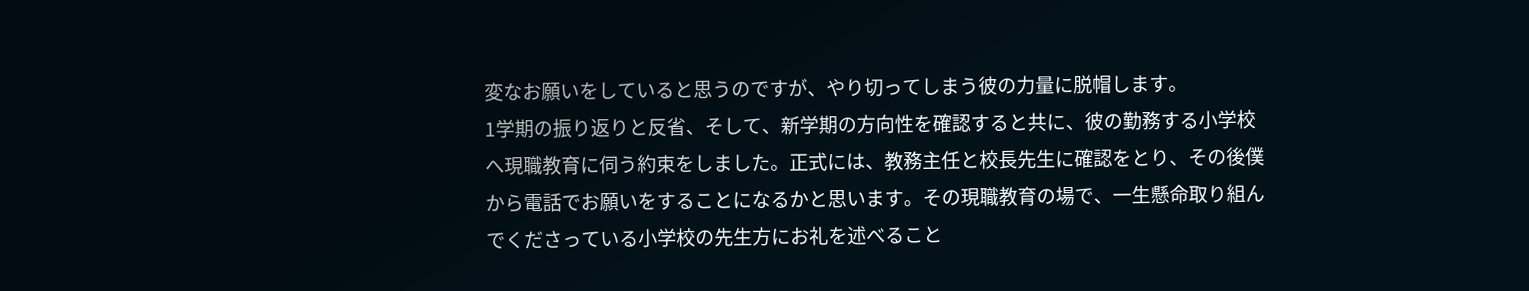変なお願いをしていると思うのですが、やり切ってしまう彼の力量に脱帽します。
1学期の振り返りと反省、そして、新学期の方向性を確認すると共に、彼の勤務する小学校へ現職教育に伺う約束をしました。正式には、教務主任と校長先生に確認をとり、その後僕から電話でお願いをすることになるかと思います。その現職教育の場で、一生懸命取り組んでくださっている小学校の先生方にお礼を述べること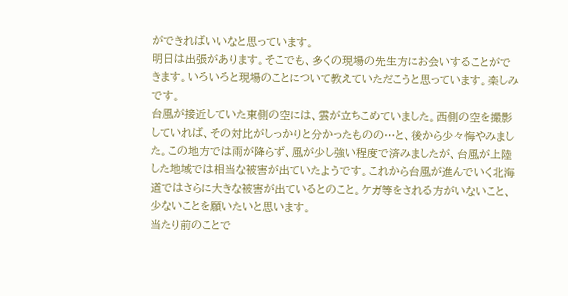ができればいいなと思っています。
明日は出張があります。そこでも、多くの現場の先生方にお会いすることができます。いろいろと現場のことについて教えていただこうと思っています。楽しみです。
台風が接近していた東側の空には、雲が立ちこめていました。西側の空を撮影していれば、その対比がしっかりと分かったものの…と、後から少々悔やみました。この地方では雨が降らず、風が少し強い程度で済みましたが、台風が上陸した地域では相当な被害が出ていたようです。これから台風が進んでいく北海道ではさらに大きな被害が出ているとのこと。ケガ等をされる方がいないこと、少ないことを願いたいと思います。
当たり前のことで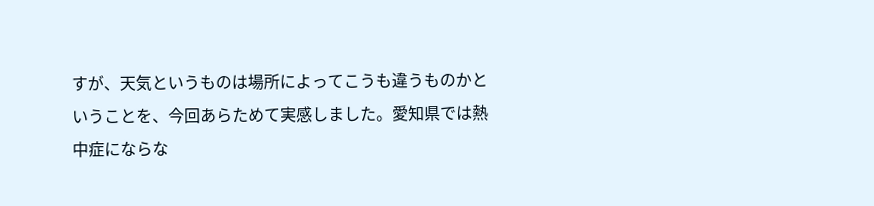すが、天気というものは場所によってこうも違うものかということを、今回あらためて実感しました。愛知県では熱中症にならな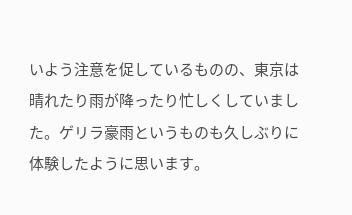いよう注意を促しているものの、東京は晴れたり雨が降ったり忙しくしていました。ゲリラ豪雨というものも久しぶりに体験したように思います。